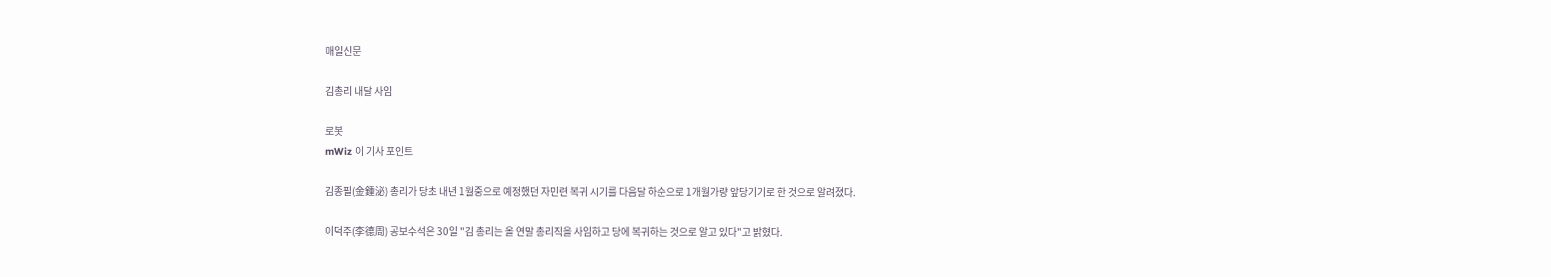매일신문

김총리 내달 사임

로봇
mWiz 이 기사 포인트

김종필(金鍾泌) 총리가 당초 내년 1월중으로 예정했던 자민련 복귀 시기를 다음달 하순으로 1개월가량 앞당기기로 한 것으로 알려졌다.

이덕주(李德周) 공보수석은 30일 "김 총리는 올 연말 총리직을 사임하고 당에 복귀하는 것으로 알고 있다"고 밝혔다.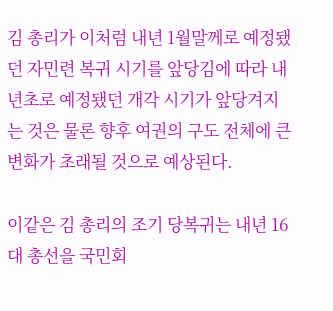김 총리가 이처럼 내년 1월말께로 예정됐던 자민련 복귀 시기를 앞당김에 따라 내년초로 예정됐던 개각 시기가 앞당겨지는 것은 물론 향후 여권의 구도 전체에 큰 변화가 초래될 것으로 예상된다.

이같은 김 총리의 조기 당복귀는 내년 16대 총선을 국민회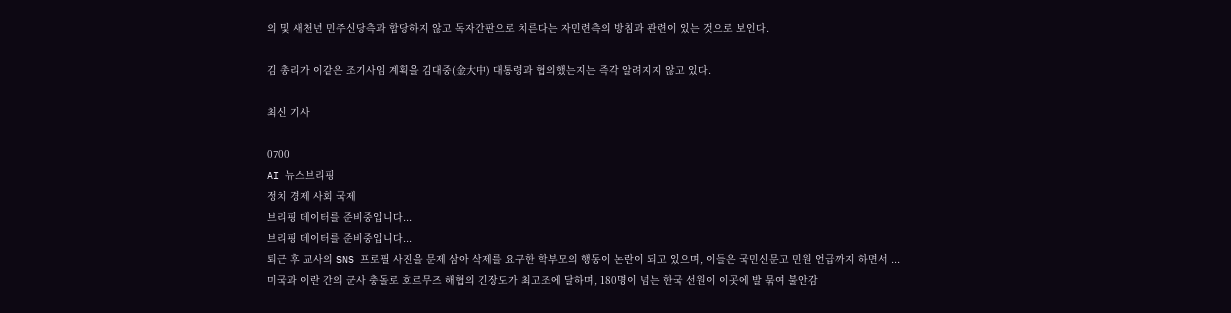의 및 새천년 민주신당측과 합당하지 않고 독자간판으로 치른다는 자민련측의 방침과 관련이 있는 것으로 보인다.

김 총리가 이같은 조기사임 계획을 김대중(金大中) 대통령과 협의했는지는 즉각 알려지지 않고 있다.

최신 기사

0700
AI 뉴스브리핑
정치 경제 사회 국제
브리핑 데이터를 준비중입니다...
브리핑 데이터를 준비중입니다...
퇴근 후 교사의 SNS 프로필 사진을 문제 삼아 삭제를 요구한 학부모의 행동이 논란이 되고 있으며, 이들은 국민신문고 민원 언급까지 하면서 ...
미국과 이란 간의 군사 충돌로 호르무즈 해협의 긴장도가 최고조에 달하며, 180명이 넘는 한국 선원이 이곳에 발 묶여 불안감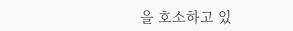을 호소하고 있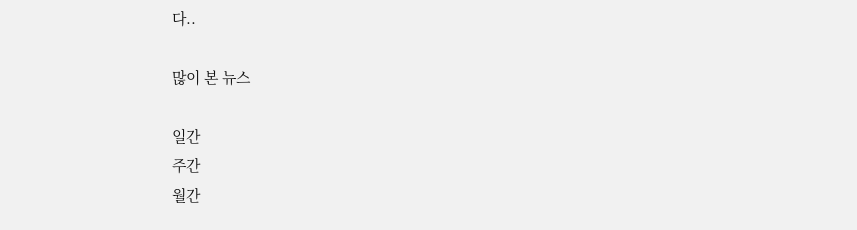다..

많이 본 뉴스

일간
주간
월간